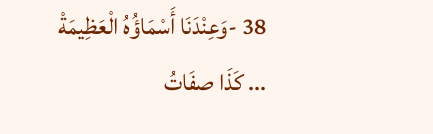38 -وَعِنْدَنَا أَسْمَاؤُهُ الْعَظِيمَةْ ... كَذَا صفَاتُ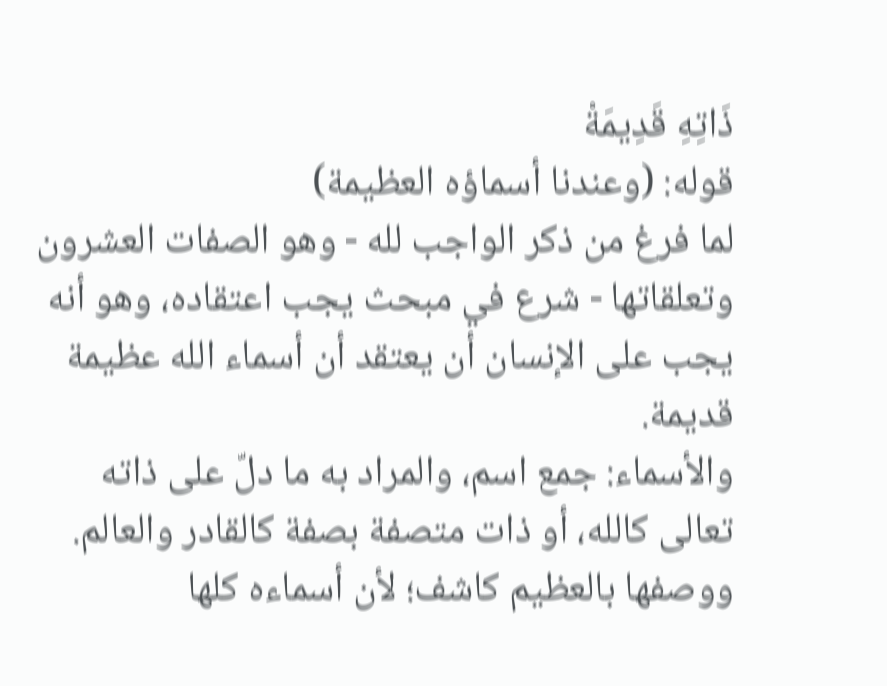ذَاتِهِ قَدِيمَةْ
قوله: (وعندنا أسماؤه العظيمة)
لما فرغ من ذكر الواجب لله - وهو الصفات العشرون وتعلقاتها - شرع في مبحث يجب اعتقاده، وهو أنه يجب على الإنسان أن يعتقد أن أسماء الله عظيمة قديمة.
والأسماء: جمع اسم، والمراد به ما دلّ على ذاته تعالى كالله، أو ذات متصفة بصفة كالقادر والعالم.
ووصفها بالعظيم كاشف؛ لأن أسماءه كلها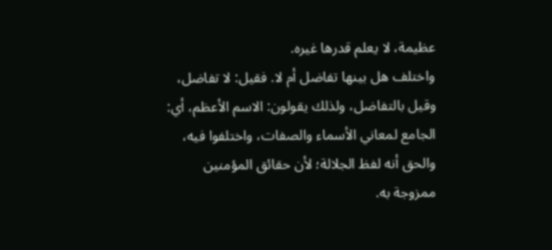عظيمة، لا يعلم قدرها غيره.
واختلف هل بينها تفاضل أم لا. فقيل: لا تفاضل، وقيل بالتفاضل، ولذلك يقولون: الاسم الأعظم، أي: الجامع لمعاني الأسماء والصفات، واختلفوا فيه، والحق أنه لفظ الجلالة؛ لأن حقائق المؤمنين ممزوجة به.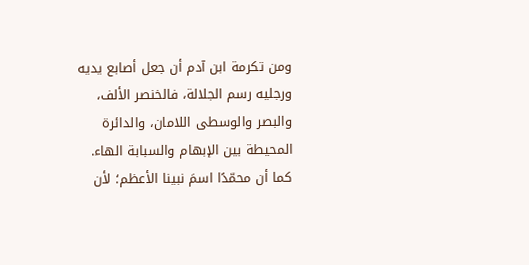ومن تكرمة ابن آدم أن جعل أصابع يديه ورجليه رسم الجلالة، فالخنصر الألف، والبصر والوسطى اللامان، والدائرة المحيطة بين الإبهام والسبابة الهاء.
كما أن محمّدًا اسمَ نبينا الأعظم؛ لأن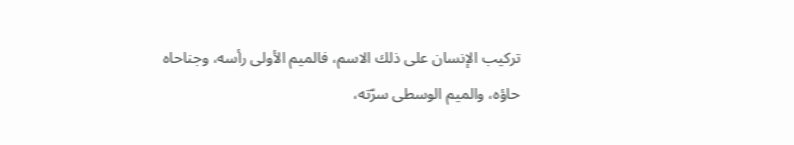تركيب الإنسان على ذلك الاسم، فالميم الأولى رأسه، وجناحاه حاؤه، والميم الوسطى سرّته،